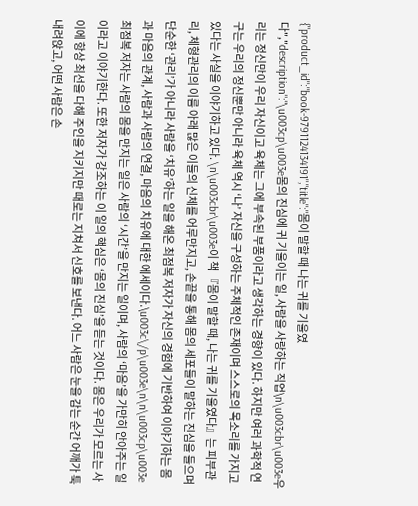{"product_id":"book-9791124134191","title":"몸이 말할 때 나는 귀를 기울였다","description":"\u003cp\u003e몸의 진심에 귀 기울이는 일, 사람을 사랑하는 직업\n\u003cbr\u003e우리는 정신만이 우리 자신이고 육체는 그에 부속된 부품이라고 생각하는 경향이 있다. 하지만 여러 과학적 연구는 우리의 정신뿐만 아니라 육체 역시 ‘나’ 자신을 구성하는 주체적인 존재이며 스스로의 목소리를 가지고 있다는 사실을 이야기하고 있다. \n\u003cbr\u003e이 책 『몸이 말할 때, 나는 귀를 기울였다』는 피부관리, 체형관리의 이름 아래 많은 이들의 신체를 어루만지고, 손끝을 통해 몸의 세포들이 말하는 진심을 들으며 단순한 ‘관리’가 아니라 사람을 ‘치유’하는 일을 해온 최점복 저자가 자신의 경험에 기반하여 이야기하는 몸과 마음의 관계, 사람과 사람의 연결, 마음의 치유에 대한 에세이다.\u003c\/p\u003e\n\n\u003cp\u003e최점복 저자는 사람의 몸을 만지는 일은 사람의 ‘시간’을 만지는 일이며, 사람의 ‘마음’을 가만히 안아주는 일이라고 이야기한다. 또한 저자가 강조하는 이 일의 핵심은 ‘몸의 진심’을 듣는 것이다. 몸은 우리가 모르는 사이에 항상 최선을 다해 주인을 지키지만 때로는 지쳐서 신호를 보낸다. 어느 사람은 눈을 감는 순간 어깨가 툭 내려앉고, 어떤 사람은 손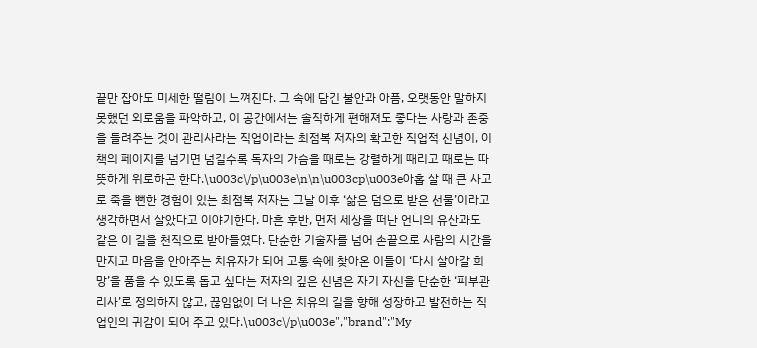끝만 잡아도 미세한 떨림이 느껴진다. 그 속에 담긴 불안과 아픔, 오랫동안 말하지 못했던 외로움을 파악하고, 이 공간에서는 솔직하게 편해져도 좋다는 사랑과 존중을 들려주는 것이 관리사라는 직업이라는 최점복 저자의 확고한 직업적 신념이, 이 책의 페이지를 넘기면 넘길수록 독자의 가슴을 때로는 강렬하게 때리고 때로는 따뜻하게 위로하곤 한다.\u003c\/p\u003e\n\n\u003cp\u003e아홉 살 때 큰 사고로 죽을 뻔한 경험이 있는 최점복 저자는 그날 이후 ‘삶은 덤으로 받은 선물’이라고 생각하면서 살았다고 이야기한다. 마흔 후반, 먼저 세상을 떠난 언니의 유산과도 같은 이 길을 천직으로 받아들였다. 단순한 기술자를 넘어 손끝으로 사람의 시간을 만지고 마음을 안아주는 치유자가 되어 고통 속에 찾아온 이들이 ‘다시 살아갈 희망’을 품을 수 있도록 돕고 싶다는 저자의 깊은 신념은 자기 자신을 단순한 ‘피부관리사’로 정의하지 않고, 끊임없이 더 나은 치유의 길을 향해 성장하고 발전하는 직업인의 귀감이 되어 주고 있다.\u003c\/p\u003e","brand":"My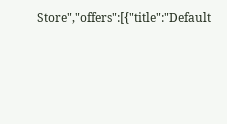Store","offers":[{"title":"Default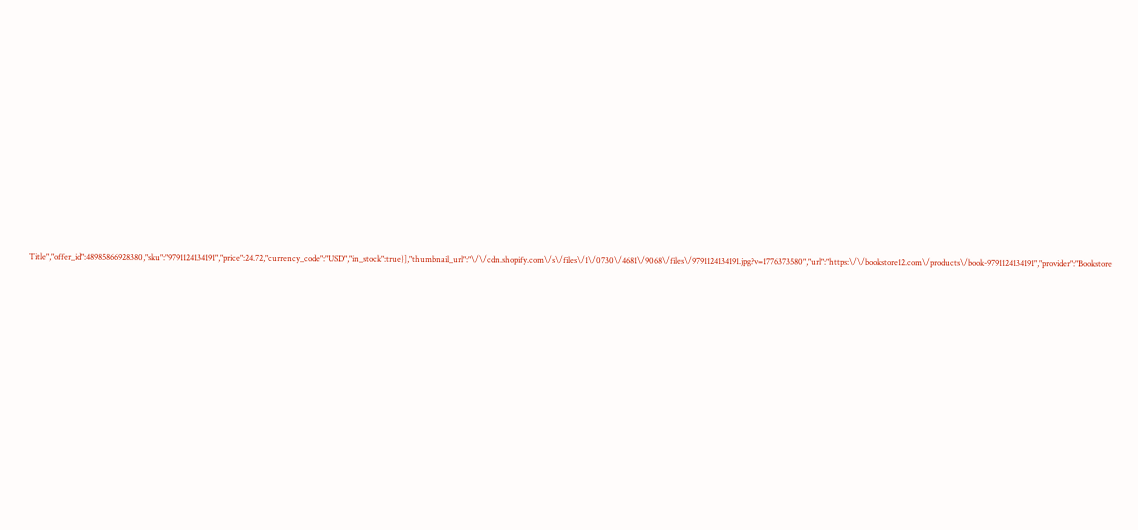Title","offer_id":48985866928380,"sku":"9791124134191","price":24.72,"currency_code":"USD","in_stock":true}],"thumbnail_url":"\/\/cdn.shopify.com\/s\/files\/1\/0730\/4681\/9068\/files\/9791124134191.jpg?v=1776373580","url":"https:\/\/bookstore12.com\/products\/book-9791124134191","provider":"Bookstore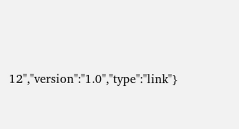12","version":"1.0","type":"link"}